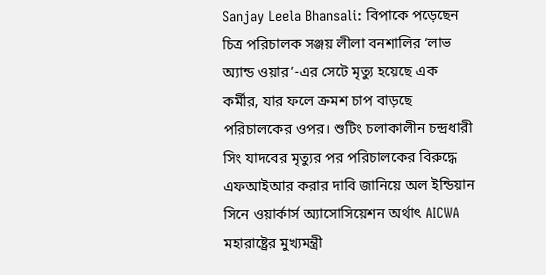Sanjay Leela Bhansali: বিপাকে পড়েছেন চিত্র পরিচালক সঞ্জয় লীলা বনশালির ‘লাভ অ্যান্ড ওয়ার’-এর সেটে মৃত্যু হয়েছে এক কর্মীর, যার ফলে ক্রমশ চাপ বাড়ছে পরিচালকের ওপর। শুটিং চলাকালীন চন্দ্রধারী সিং যাদবের মৃত্যুর পর পরিচালকের বিরুদ্ধে এফআইআর করার দাবি জানিয়ে অল ইন্ডিয়ান সিনে ওয়ার্কার্স অ্যাসোসিয়েশন অর্থাৎ AICWA মহারাষ্ট্রের মুখ্যমন্ত্রী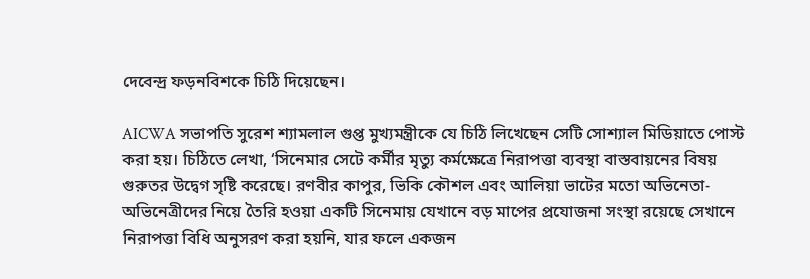দেবেন্দ্র ফড়নবিশকে চিঠি দিয়েছেন।

AICWA সভাপতি সুরেশ শ্যামলাল গুপ্ত মুখ্যমন্ত্রীকে যে চিঠি লিখেছেন সেটি সোশ্যাল মিডিয়াতে পোস্ট করা হয়। চিঠিতে লেখা, ‘সিনেমার সেটে কর্মীর মৃত্যু কর্মক্ষেত্রে নিরাপত্তা ব্যবস্থা বাস্তবায়নের বিষয় গুরুতর উদ্বেগ সৃষ্টি করেছে। রণবীর কাপুর, ভিকি কৌশল এবং আলিয়া ভাটের মতো অভিনেতা-অভিনেত্রীদের নিয়ে তৈরি হওয়া একটি সিনেমায় যেখানে বড় মাপের প্রযোজনা সংস্থা রয়েছে সেখানে নিরাপত্তা বিধি অনুসরণ করা হয়নি, যার ফলে একজন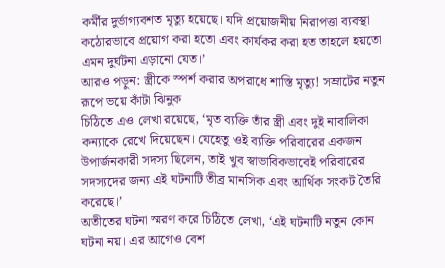কর্মীর দুর্ভাগ্যবশত মৃত্যু হয়েছে। যদি প্রয়োজনীয় নিরাপত্তা ব্যবস্থা কঠোরভাবে প্রয়োগ করা হতো এবং কার্যকর করা হত তাহলে হয়তো এমন দুর্ঘটনা এড়ানো যেত।’
আরও পড়ুন: স্ত্রীকে স্পর্শ করার অপরাধে শাস্তি মৃত্যু! সম্রাটের নতুন রূপে ভয়ে কাঁটা ঝিনুক
চিঠিতে এও লেখা রয়েছে, ‘মৃত ব্যক্তি তাঁর স্ত্রী এবং দুই নাবালিকা কন্যাকে রেখে দিয়েছেন। যেহেতু ওই ব্যক্তি পরিবারের একজন উপার্জনকারী সদস্য ছিলেন, তাই খুব স্বাভাবিকভাবেই পরিবারের সদস্যদের জন্য এই ঘটনাটি তীব্র মানসিক এবং আর্থিক সংকট তৈরি করেছে।’
অতীতের ঘটনা স্মরণ করে চিঠিতে লেখা, ‘এই ঘটনাটি নতুন কোন ঘটনা নয়। এর আগেও বেশ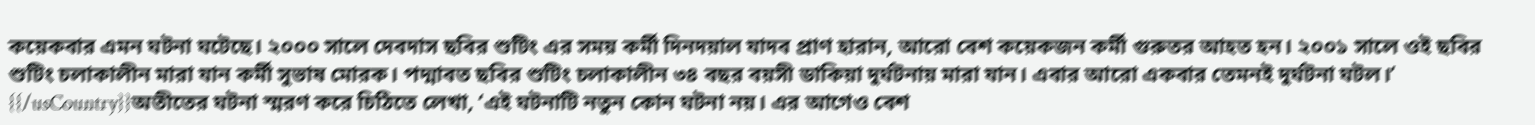কয়েকবার এমন ঘটনা ঘটেছে। ২০০০ সালে দেবদাস ছবির শুটিং এর সময় কর্মী দিনদয়াল যাদব প্রাণ হারান, আরো বেশ কয়েকজন কর্মী গুরুতর আহত হন। ২০০১ সালে ওই ছবির শুটিং চলাকালীন মারা যান কর্মী সুভাষ মোরক। পদ্মাবত ছবির শুটিং চলাকালীন ৩৪ বছর বয়সী ডাকিয়া দুর্ঘটনায় মারা যান। এবার আরো একবার তেমনই দুর্ঘটনা ঘটল।’
{{/usCountry}}অতীতের ঘটনা স্মরণ করে চিঠিতে লেখা, ‘এই ঘটনাটি নতুন কোন ঘটনা নয়। এর আগেও বেশ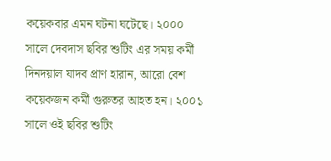কয়েকবার এমন ঘটনা ঘটেছে। ২০০০ সালে দেবদাস ছবির শুটিং এর সময় কর্মী দিনদয়াল যাদব প্রাণ হারান, আরো বেশ কয়েকজন কর্মী গুরুতর আহত হন। ২০০১ সালে ওই ছবির শুটিং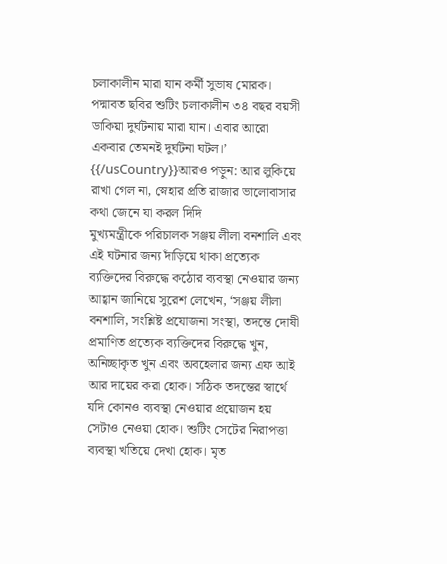চলাকালীন মারা যান কর্মী সুভাষ মোরক। পদ্মাবত ছবির শুটিং চলাকালীন ৩৪ বছর বয়সী ডাকিয়া দুর্ঘটনায় মারা যান। এবার আরো একবার তেমনই দুর্ঘটনা ঘটল।’
{{/usCountry}}আরও পড়ুন: আর লুকিয়ে রাখা গেল না, স্নেহার প্রতি রাজার ভালোবাসার কথা জেনে যা করল দিদি
মুখ্যমন্ত্রীকে পরিচালক সঞ্জয় লীলা বনশালি এবং এই ঘটনার জন্য দাঁড়িয়ে থাকা প্রত্যেক ব্যক্তিদের বিরুদ্ধে কঠোর ব্যবস্থা নেওয়ার জন্য আহ্বান জানিয়ে সুরেশ লেখেন, ‘সঞ্জয় লীলা বনশালি, সংশ্লিষ্ট প্রযোজনা সংস্থা, তদন্তে দোষী প্রমাণিত প্রত্যেক ব্যক্তিদের বিরুদ্ধে খুন, অনিচ্ছাকৃত খুন এবং অবহেলার জন্য এফ আই আর দায়ের করা হোক। সঠিক তদন্তের স্বার্থে যদি কোনও ব্যবস্থা নেওয়ার প্রয়োজন হয় সেটাও নেওয়া হোক। শুটিং সেটের নিরাপত্তা ব্যবস্থা খতিয়ে দেখা হোক। মৃত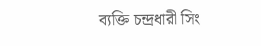ব্যক্তি চন্দ্রধারী সিং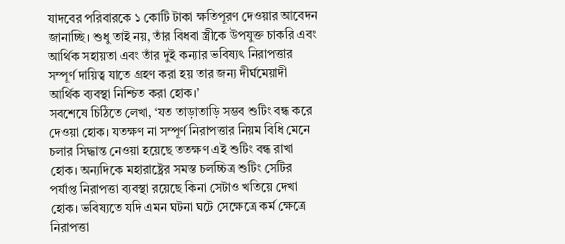যাদবের পরিবারকে ১ কোটি টাকা ক্ষতিপূরণ দেওয়ার আবেদন জানাচ্ছি। শুধু তাই নয়, তাঁর বিধবা স্ত্রীকে উপযুক্ত চাকরি এবং আর্থিক সহায়তা এবং তাঁর দুই কন্যার ভবিষ্যৎ নিরাপত্তার সম্পূর্ণ দায়িত্ব যাতে গ্রহণ করা হয় তার জন্য দীর্ঘমেয়াদী আর্থিক ব্যবস্থা নিশ্চিত করা হোক।’
সবশেষে চিঠিতে লেখা, ‘যত তাড়াতাড়ি সম্ভব শুটিং বন্ধ করে দেওয়া হোক। যতক্ষণ না সম্পূর্ণ নিরাপত্তার নিয়ম বিধি মেনে চলার সিদ্ধান্ত নেওয়া হয়েছে ততক্ষণ এই শুটিং বন্ধ রাখা হোক। অন্যদিকে মহারাষ্ট্রের সমস্ত চলচ্চিত্র শুটিং সেটির পর্যাপ্ত নিরাপত্তা ব্যবস্থা রয়েছে কিনা সেটাও খতিয়ে দেখা হোক। ভবিষ্যতে যদি এমন ঘটনা ঘটে সেক্ষেত্রে কর্ম ক্ষেত্রে নিরাপত্তা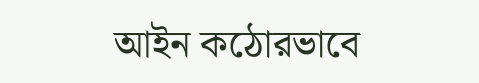আইন কঠোরভাবে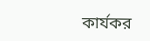কার্যকর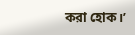করা হোক।’